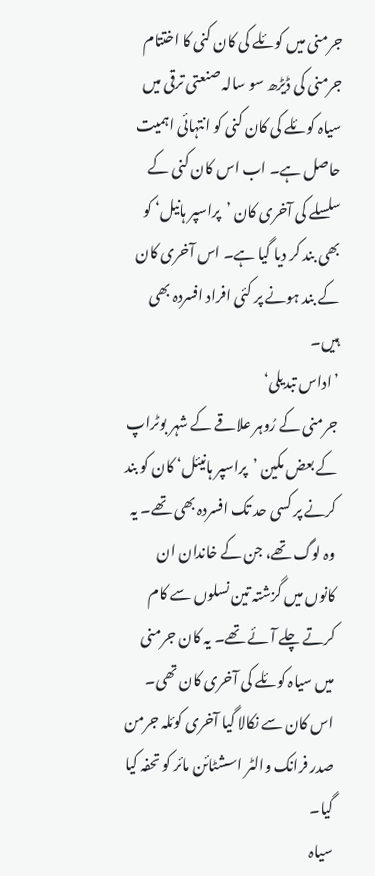جرمنی میں کوئلے کی کان کنی کا اختتام
جرمنی کی ڈیڑھ سو سالہ صنعتی ترقی میں سیاہ کوئلے کی کان کنی کو انتہائی اہمیت حاصل ہے۔ اب اس کان کنی کے سلسلے کی آخری کان ’پراسپر ہانیل‘ کو بھی بند کر دیا گیا ہے۔ اس آخری کان کے بند ہونے پر کئی افراد افسردہ بھی ہیں۔
’اداس تبدیلی‘
جرمنی کے رُوہر علاقے کے شہر بوٹراپ کے بعض مکین ’پراسپر ہانیئل‘ کان کو بند کرنے پر کسی حد تک افسردہ بھی تھے۔ یہ وہ لوگ تھے، جن کے خاندان ان کانوں میں گزشتہ تین نسلوں سے کام کرتے چلے آئے تھے۔ یہ کان جرمنی میں سیاہ کوئلے کی آخری کان تھی۔ اس کان سے نکالا گیا آخری کوئلہ جرمن صدر فرانک والٹر اسشٹائن مائر کو تحفہ کیا گیا۔
سیاہ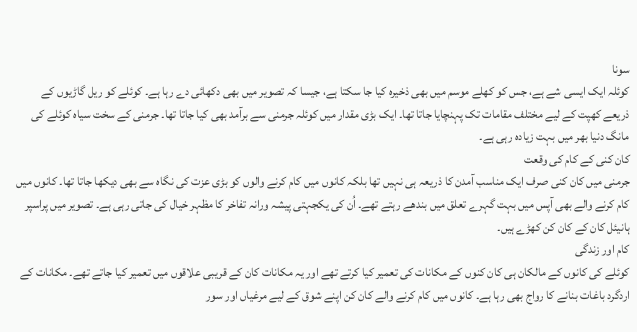سونا
کوئلہ ایک ایسی شے ہے، جس کو کھلے موسم میں بھی ذخیرہ کیا جا سکتا ہے، جیسا کہ تصویر میں بھی دکھائی دے رہا ہے۔ کوئلے کو ریل گاڑیوں کے ذریعے کھپت کے لیے مختلف مقامات تک پہنچایا جاتا تھا۔ ایک بڑی مقدار میں کوئلہ جرمنی سے برآمد بھی کیا جاتا تھا۔ جرمنی کے سخت سیاہ کوئلے کی مانگ دنیا بھر میں بہت زیادہ رہی ہے۔
کان کنی کے کام کی وقعت
جرمنی میں کان کنی صرف ایک مناسب آمدن کا ذریعہ ہی نہیں تھا بلکہ کانوں میں کام کرنے والوں کو بڑی عزت کی نگاہ سے بھی دیکھا جاتا تھا۔ کانوں میں کام کرنے والے بھی آپس میں بہت گہرے تعلق میں بندھے رہتے تھے۔ اُن کی یکجہتی پیشہ ورانہ تفاخر کا مظہر خیال کی جاتی رہی ہے۔ تصویر میں پراسپر ہانیئل کان کے کان کن کھڑے ہیں۔
کام اور زندگی
کوئلے کی کانوں کے مالکان ہی کان کنوں کے مکانات کی تعمیر کیا کرتے تھے اور یہ مکانات کان کے قریبی علاقوں میں تعمیر کیا جاتے تھے۔ مکانات کے اردگرد باغات بنانے کا رواج بھی رہا ہے۔ کانوں میں کام کرنے والے کان کن اپنے شوق کے لیے مرغیاں اور سور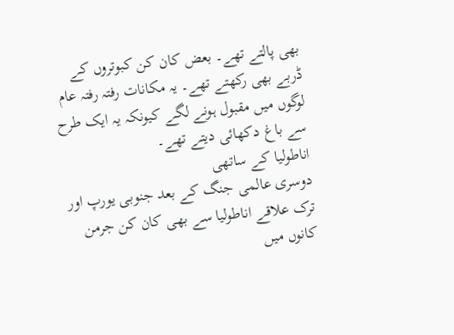بھی پالتے تھے۔ بعض کان کن کبوتروں کے ڈربے بھی رکھتے تھے۔ یہ مکانات رفتہ رفتہ عام لوگوں میں مقبول ہونے لگے کیونکہ یہ ایک طرح سے باغ دکھائی دیتے تھے۔
اناطولیا کے ساتھی
دوسری عالمی جنگ کے بعد جنوبی یورپ اور ترک علاقے اناطولیا سے بھی کان کن جرمن کانوں میں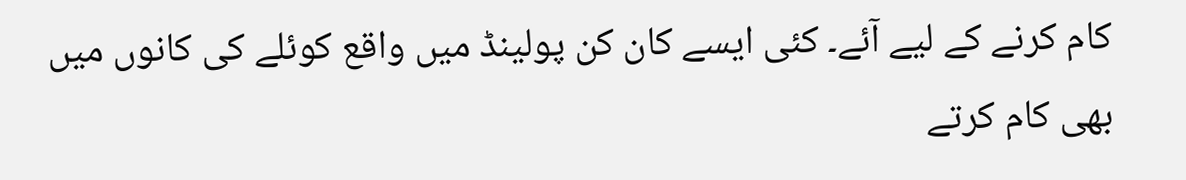کام کرنے کے لیے آئے۔ کئی ایسے کان کن پولینڈ میں واقع کوئلے کی کانوں میں بھی کام کرتے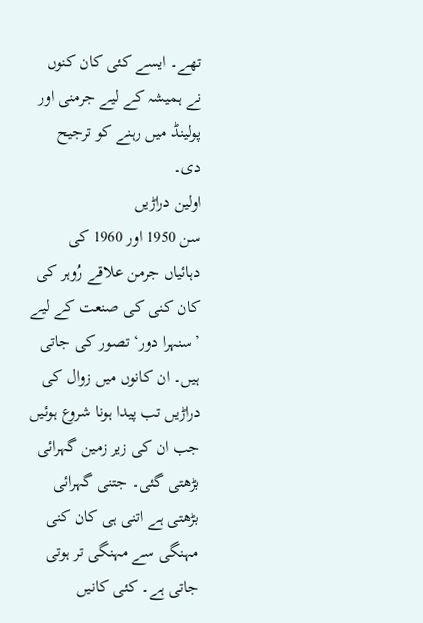تھے۔ ایسے کئی کان کنوں نے ہمیشہ کے لیے جرمنی اور پولینڈ میں رہنے کو ترجیح دی۔
اولین دراڑیں
سن 1950 اور 1960 کی دہائیاں جرمن علاقے رُوہر کی کان کنی کی صنعت کے لیے ’سنہرا دور‘ تصور کی جاتی ہیں۔ ان کانوں میں زوال کی دراڑیں تب پیدا ہونا شروع ہوئیں جب ان کی زیر زمین گہرائی بڑھتی گئی۔ جتنی گہرائی بڑھتی ہے اتنی ہی کان کنی مہنگی سے مہنگی تر ہوتی جاتی ہے۔ کئی کانیں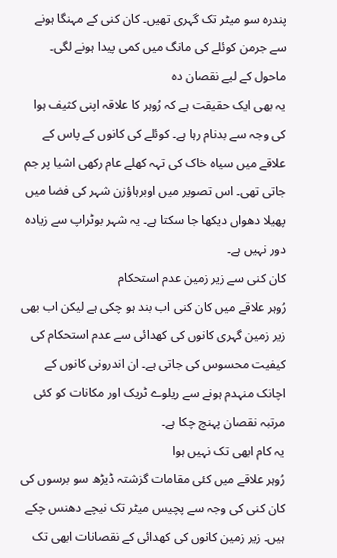پندرہ سو میٹر تک گہری تھیں۔ کان کنی کے مہنگا ہونے سے جرمن کوئلے کی مانگ میں کمی پیدا ہونے لگی۔
ماحول کے لیے نقصان دہ
یہ بھی ایک حقیقت ہے کہ رُوہر کا علاقہ اپنی کثیف ہوا کی وجہ سے بدنام رہا ہے۔ کوئلے کی کانوں کے پاس کے علاقے میں سیاہ خاک کی تہہ کھلے عام رکھی اشیا پر جم جاتی تھی۔ اس تصویر میں اوبرہاؤزن شہر کی فضا میں پھیلا دھواں دیکھا جا سکتا ہے۔ یہ شہر بوٹراپ سے زیادہ دور نہیں ہے۔
کان کنی سے زیر زمین عدم استحکام
رُوہر علاقے میں کان کنی اب بند ہو چکی ہے لیکن اب بھی زیر زمین گہری کانوں کی کھدائی سے عدم استحکام کی کیفیت محسوس کی جاتی ہے۔ ان اندرونی کانوں کے اچانک منہدم ہونے سے ریلوے ٹریک اور مکانات کو کئی مرتبہ نقصان پہنچ چکا ہے۔
یہ کام ابھی تک نہیں ہوا
رُوہر علاقے میں کئی مقامات گزشتہ ڈیڑھ سو برسوں کی کان کنی کی وجہ سے پچیس میٹر تک نیچے دھنس چکے ہیں۔ زیر زمین کانوں کی کھدائی کے نقصانات ابھی تک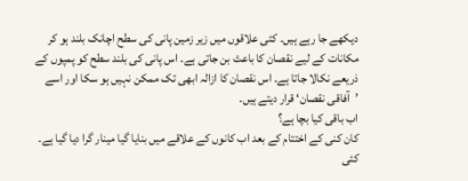دیکھے جا رہے ہیں۔ کئی علاقوں میں زیر زمین پانی کی سطح اچانک بلند ہو کر مکانات کے لیے نقصان کا باعث بن جاتی ہے۔ اس پانی کی بلند سطح کو پمپوں کے ذریعے نکالا جاتا ہے۔ اس نقصان کا ازالہ ابھی تک ممکن نہیں ہو سکا اور اسے ’آفاقی نقصان‘ قرار دیتے ہیں۔
اب باقی کیا بچا ہے؟
کان کنی کے اختتام کے بعد اب کانوں کے علاقے میں بنایا گیا مینار گرا دیا گیا ہے۔ کئی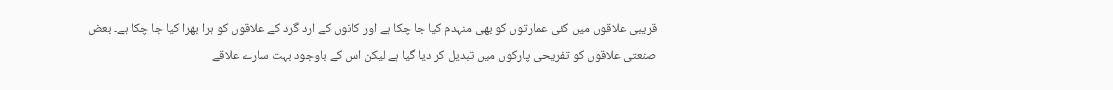قریبی علاقوں میں کئی عمارتوں کو بھی منہدم کیا جا چکا ہے اور کانوں کے ارد گرد کے علاقوں کو ہرا بھرا کیا جا چکا ہے۔ بعض صنعتی علاقوں کو تفریحی پارکوں میں تبدیل کر دیا گیا ہے لیکن اس کے باوجود بہت سارے علاقے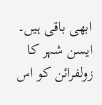ابھی باقی ہیں۔ ایسن شہر کا زولفرائن کو اس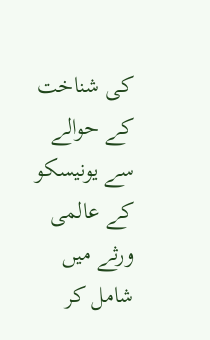کی شناخت کے حوالے سے یونیسکو کے عالمی ورثے میں شامل کر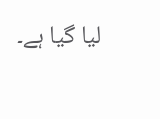لیا گیا ہے۔